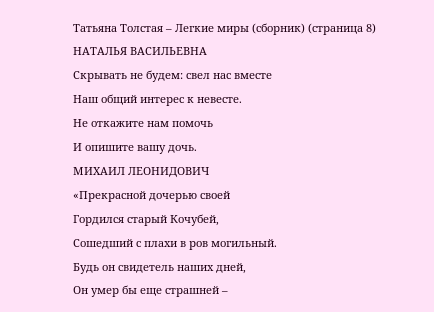Татьяна Толстая – Легкие миры (сборник) (страница 8)
НАТАЛЬЯ ВАСИЛЬЕВНА
Скрывать не будем: свел нас вместе
Наш общий интерес к невесте.
Не откажите нам помочь
И опишите вашу дочь.
МИХАИЛ ЛЕОНИДОВИЧ
«Прекрасной дочерью своей
Гордился старый Кочубей,
Сошедший с плахи в ров могильный.
Будь он свидетель наших дней,
Он умер бы еще страшней –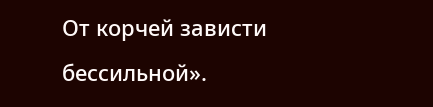От корчей зависти бессильной».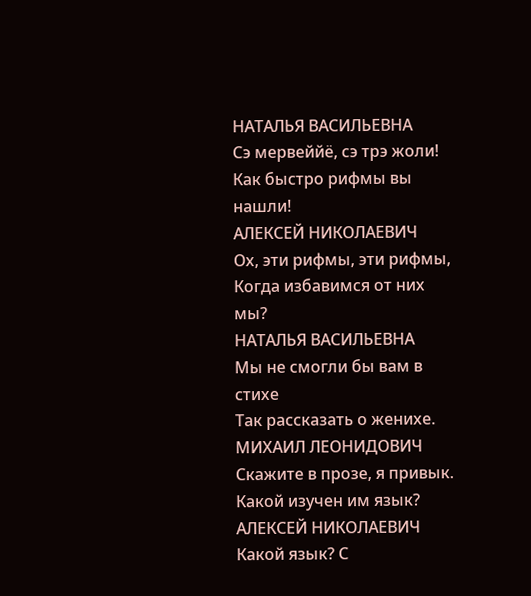НАТАЛЬЯ ВАСИЛЬЕВНА
Сэ мервеййё, сэ трэ жоли!
Как быстро рифмы вы нашли!
АЛЕКСЕЙ НИКОЛАЕВИЧ
Ох, эти рифмы, эти рифмы,
Когда избавимся от них мы?
НАТАЛЬЯ ВАСИЛЬЕВНА
Мы не смогли бы вам в стихе
Так рассказать о женихе.
МИХАИЛ ЛЕОНИДОВИЧ
Скажите в прозе, я привык.
Какой изучен им язык?
АЛЕКСЕЙ НИКОЛАЕВИЧ
Какой язык? С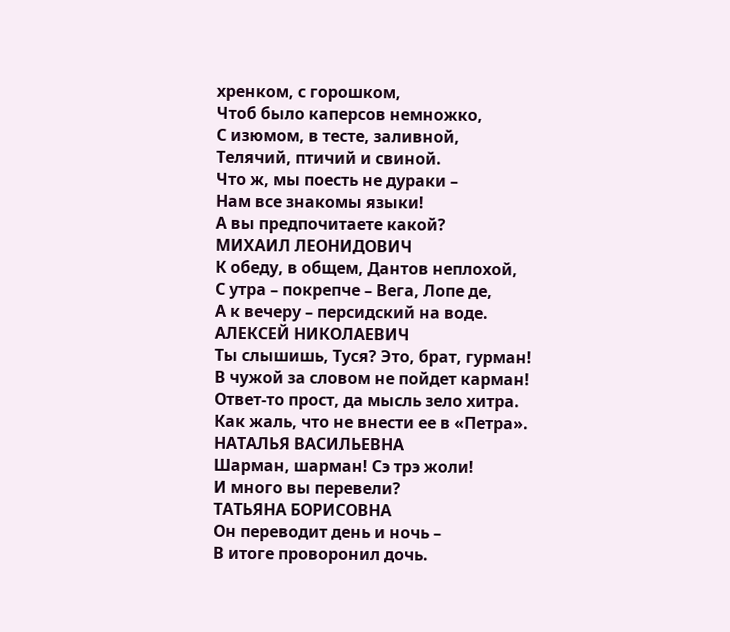хренком, с горошком,
Чтоб было каперсов немножко,
С изюмом, в тесте, заливной,
Телячий, птичий и свиной.
Что ж, мы поесть не дураки –
Нам все знакомы языки!
А вы предпочитаете какой?
МИХАИЛ ЛЕОНИДОВИЧ
К обеду, в общем, Дантов неплохой,
С утра – покрепче – Вега, Лопе де,
А к вечеру – персидский на воде.
АЛЕКСЕЙ НИКОЛАЕВИЧ
Ты слышишь, Туся? Это, брат, гурман!
В чужой за словом не пойдет карман!
Ответ-то прост, да мысль зело хитра.
Как жаль, что не внести ее в «Петра».
НАТАЛЬЯ ВАСИЛЬЕВНА
Шарман, шарман! Сэ трэ жоли!
И много вы перевели?
ТАТЬЯНА БОРИСОВНА
Он переводит день и ночь –
В итоге проворонил дочь.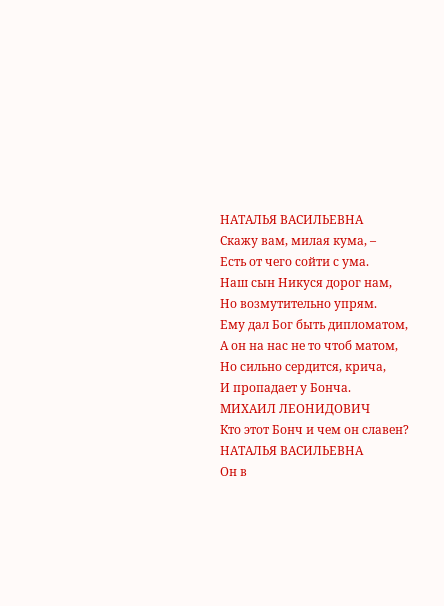НАТАЛЬЯ ВАСИЛЬЕВНА
Скажу вам, милая кума, –
Есть от чего сойти с ума.
Наш сын Никуся дорог нам,
Но возмутительно упрям.
Ему дал Бог быть дипломатом,
А он на нас не то чтоб матом,
Но сильно сердится, крича,
И пропадает у Бонча.
МИХАИЛ ЛЕОНИДОВИЧ
Кто этот Бонч и чем он славен?
НАТАЛЬЯ ВАСИЛЬЕВНА
Он в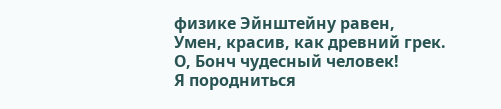физике Эйнштейну равен,
Умен, красив, как древний грек.
О, Бонч чудесный человек!
Я породниться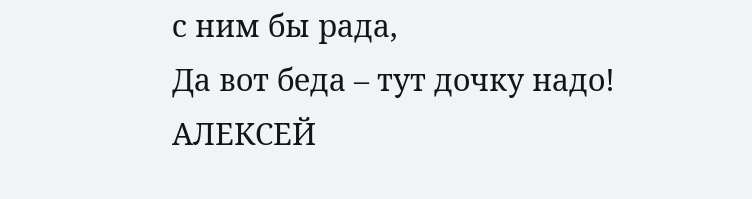с ним бы рада,
Да вот беда – тут дочку надо!
АЛЕКСЕЙ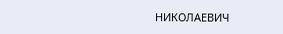НИКОЛАЕВИЧ